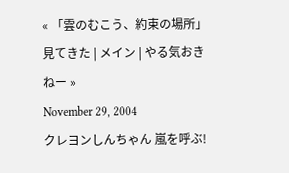« 「雲のむこう、約束の場所」見てきた | メイン | やる気おきねー »
November 29, 2004
クレヨンしんちゃん 嵐を呼ぶ!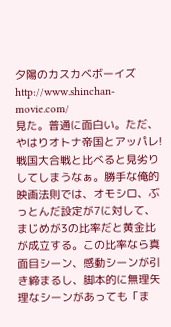夕陽のカスカベボーイズ
http://www.shinchan-movie.com/
見た。普通に面白い。ただ、やはりオトナ帝国とアッパレ!戦国大合戦と比べると見劣りしてしまうなぁ。勝手な俺的映画法則では、オモシロ、ぶっとんだ設定が7に対して、まじめが3の比率だと黄金比が成立する。この比率なら真面目シーン、感動シーンが引き締まるし、脚本的に無理矢理なシーンがあっても「ま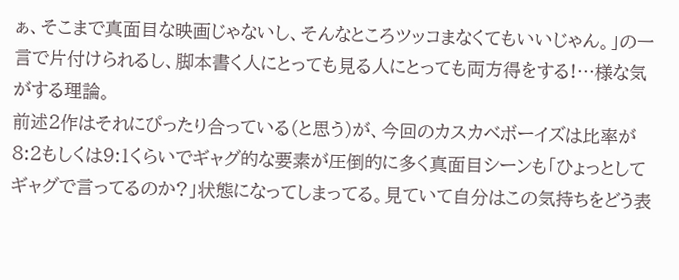ぁ、そこまで真面目な映画じゃないし、そんなところツッコまなくてもいいじゃん。」の一言で片付けられるし、脚本書く人にとっても見る人にとっても両方得をする!…様な気がする理論。
前述2作はそれにぴったり合っている(と思う)が、今回のカスカベボーイズは比率が8:2もしくは9:1くらいでギャグ的な要素が圧倒的に多く真面目シーンも「ひょっとしてギャグで言ってるのか?」状態になってしまってる。見ていて自分はこの気持ちをどう表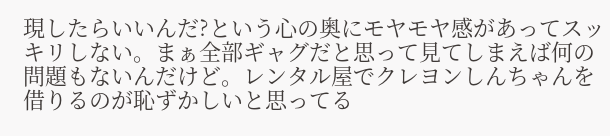現したらいいんだ?という心の奥にモヤモヤ感があってスッキリしない。まぁ全部ギャグだと思って見てしまえば何の問題もないんだけど。レンタル屋でクレヨンしんちゃんを借りるのが恥ずかしいと思ってる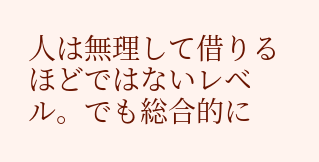人は無理して借りるほどではないレベル。でも総合的に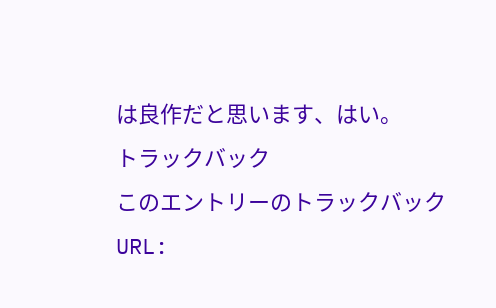は良作だと思います、はい。
トラックバック
このエントリーのトラックバックURL: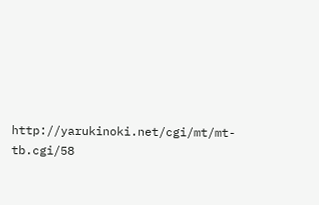http://yarukinoki.net/cgi/mt/mt-tb.cgi/58